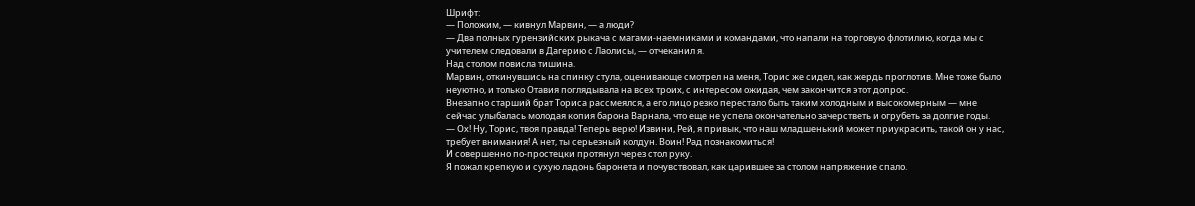Шрифт:
— Положим, — кивнул Марвин, — а люди?
— Два полных гурензийских рыкача с магами-наемниками и командами, что напали на торговую флотилию, когда мы с учителем следовали в Дагерию с Лаолисы, — отчеканил я.
Над столом повисла тишина.
Марвин, откинувшись на спинку стула, оценивающе смотрел на меня, Торис же сидел, как жердь проглотив. Мне тоже было неуютно, и только Отавия поглядывала на всех троих, с интересом ожидая, чем закончится этот допрос.
Внезапно старший брат Ториса рассмеялся, а его лицо резко перестало быть таким холодным и высокомерным — мне сейчас улыбалась молодая копия барона Варнала, что еще не успела окончательно зачерстветь и огрубеть за долгие годы.
— Ох! Ну, Торис, твоя правда! Теперь верю! Извини, Рей, я привык, что наш младшенький может приукрасить, такой он у нас, требует внимания! А нет, ты серьезный колдун. Воин! Рад познакомиться!
И совершенно по-простецки протянул через стол руку.
Я пожал крепкую и сухую ладонь баронета и почувствовал, как царившее за столом напряжение спало.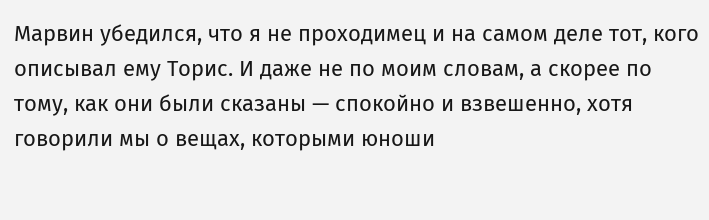Марвин убедился, что я не проходимец и на самом деле тот, кого описывал ему Торис. И даже не по моим словам, а скорее по тому, как они были сказаны — спокойно и взвешенно, хотя говорили мы о вещах, которыми юноши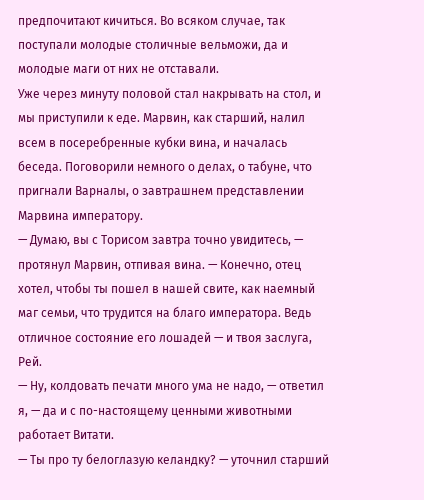предпочитают кичиться. Во всяком случае, так поступали молодые столичные вельможи, да и молодые маги от них не отставали.
Уже через минуту половой стал накрывать на стол, и мы приступили к еде. Марвин, как старший, налил всем в посеребренные кубки вина, и началась беседа. Поговорили немного о делах, о табуне, что пригнали Варналы, о завтрашнем представлении Марвина императору.
— Думаю, вы с Торисом завтра точно увидитесь, — протянул Марвин, отпивая вина. — Конечно, отец хотел, чтобы ты пошел в нашей свите, как наемный маг семьи, что трудится на благо императора. Ведь отличное состояние его лошадей — и твоя заслуга, Рей.
— Ну, колдовать печати много ума не надо, — ответил я, — да и с по-настоящему ценными животными работает Витати.
— Ты про ту белоглазую келандку? — уточнил старший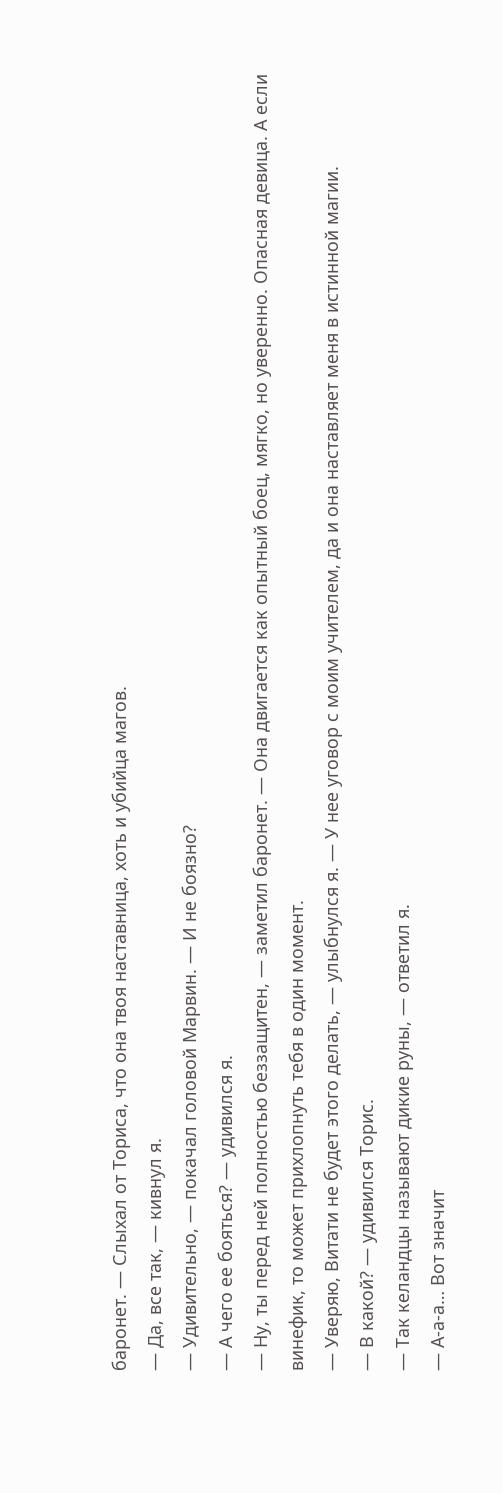баронет. — Слыхал от Ториса, что она твоя наставница, хоть и убийца магов.
— Да, все так, — кивнул я.
— Удивительно, — покачал головой Марвин. — И не боязно?
— А чего ее бояться? — удивился я.
— Ну, ты перед ней полностью беззащитен, — заметил баронет. — Она двигается как опытный боец, мягко, но уверенно. Опасная девица. А если винефик, то может прихлопнуть тебя в один момент.
— Уверяю, Витати не будет этого делать, — улыбнулся я. — У нее уговор с моим учителем, да и она наставляет меня в истинной магии.
— В какой? — удивился Торис.
— Так келандцы называют дикие руны, — ответил я.
— А-а-а… Вот значит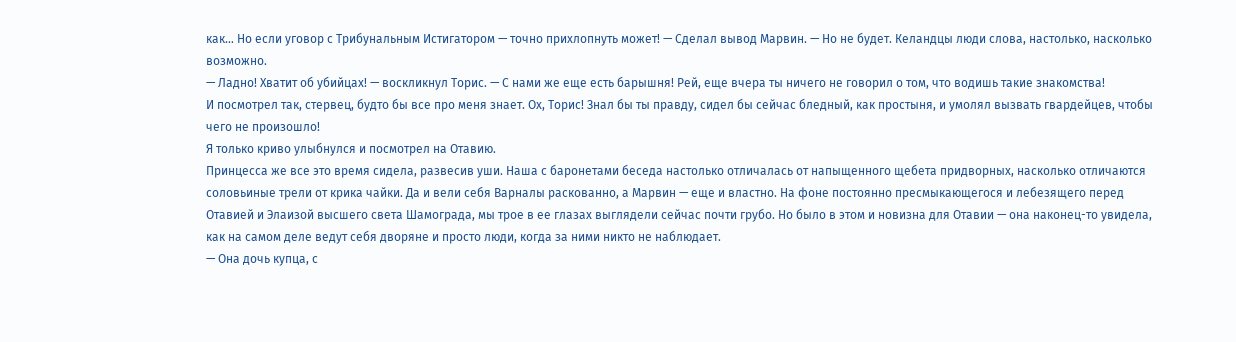как… Но если уговор с Трибунальным Истигатором — точно прихлопнуть может! — Сделал вывод Марвин. — Но не будет. Келандцы люди слова, настолько, насколько возможно.
— Ладно! Хватит об убийцах! — воскликнул Торис. — С нами же еще есть барышня! Рей, еще вчера ты ничего не говорил о том, что водишь такие знакомства!
И посмотрел так, стервец, будто бы все про меня знает. Ох, Торис! Знал бы ты правду, сидел бы сейчас бледный, как простыня, и умолял вызвать гвардейцев, чтобы чего не произошло!
Я только криво улыбнулся и посмотрел на Отавию.
Принцесса же все это время сидела, развесив уши. Наша с баронетами беседа настолько отличалась от напыщенного щебета придворных, насколько отличаются соловьиные трели от крика чайки. Да и вели себя Варналы раскованно, а Марвин — еще и властно. На фоне постоянно пресмыкающегося и лебезящего перед Отавией и Элаизой высшего света Шамограда, мы трое в ее глазах выглядели сейчас почти грубо. Но было в этом и новизна для Отавии — она наконец-то увидела, как на самом деле ведут себя дворяне и просто люди, когда за ними никто не наблюдает.
— Она дочь купца, с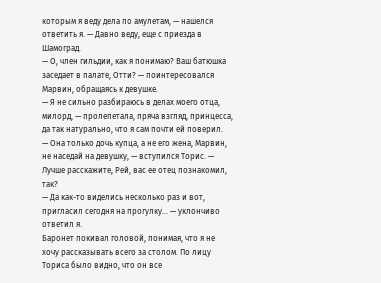которым я веду дела по амулетам, — нашелся ответить я. — Давно веду, еще с приезда в Шамоград.
— О, член гильдии, как я понимаю? Ваш батюшка заседает в палате, Отти? — поинтересовался Марвин, обращаясь к девушке.
— Я не сильно разбираюсь в делах моего отца, милорд, — пролепетала, пряча взгляд, принцесса, да так натурально, что я сам почти ей поверил.
— Она только дочь купца, а не его жена, Марвин, не наседай на девушку, — вступился Торис. — Лучше расскажите, Рей, вас ее отец познакомил, так?
— Да как-то виделись несколько раз и вот, пригласил сегодня на прогулку… — уклончиво ответил я.
Баронет покивал головой, понимая, что я не хочу рассказывать всего за столом. По лицу Ториса было видно, что он все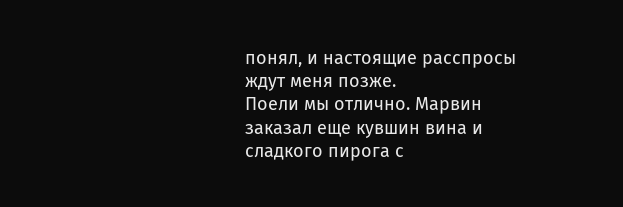понял, и настоящие расспросы ждут меня позже.
Поели мы отлично. Марвин заказал еще кувшин вина и сладкого пирога с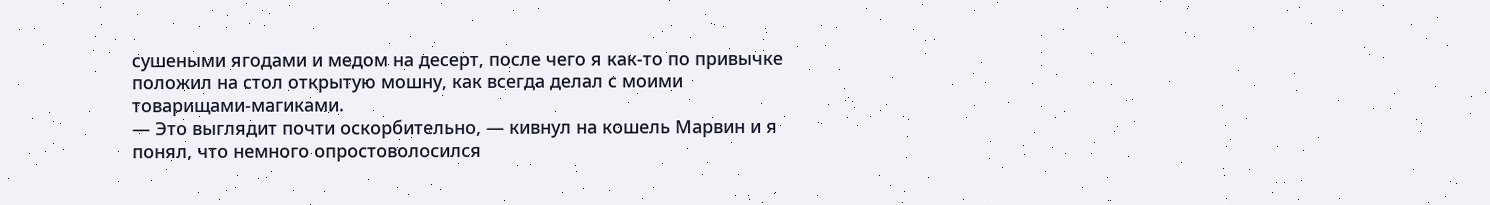сушеными ягодами и медом на десерт, после чего я как-то по привычке положил на стол открытую мошну, как всегда делал с моими товарищами-магиками.
— Это выглядит почти оскорбительно, — кивнул на кошель Марвин и я понял, что немного опростоволосился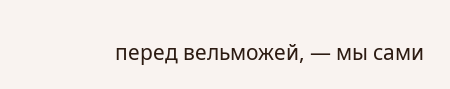перед вельможей, — мы сами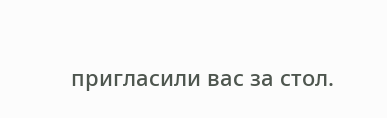пригласили вас за стол.